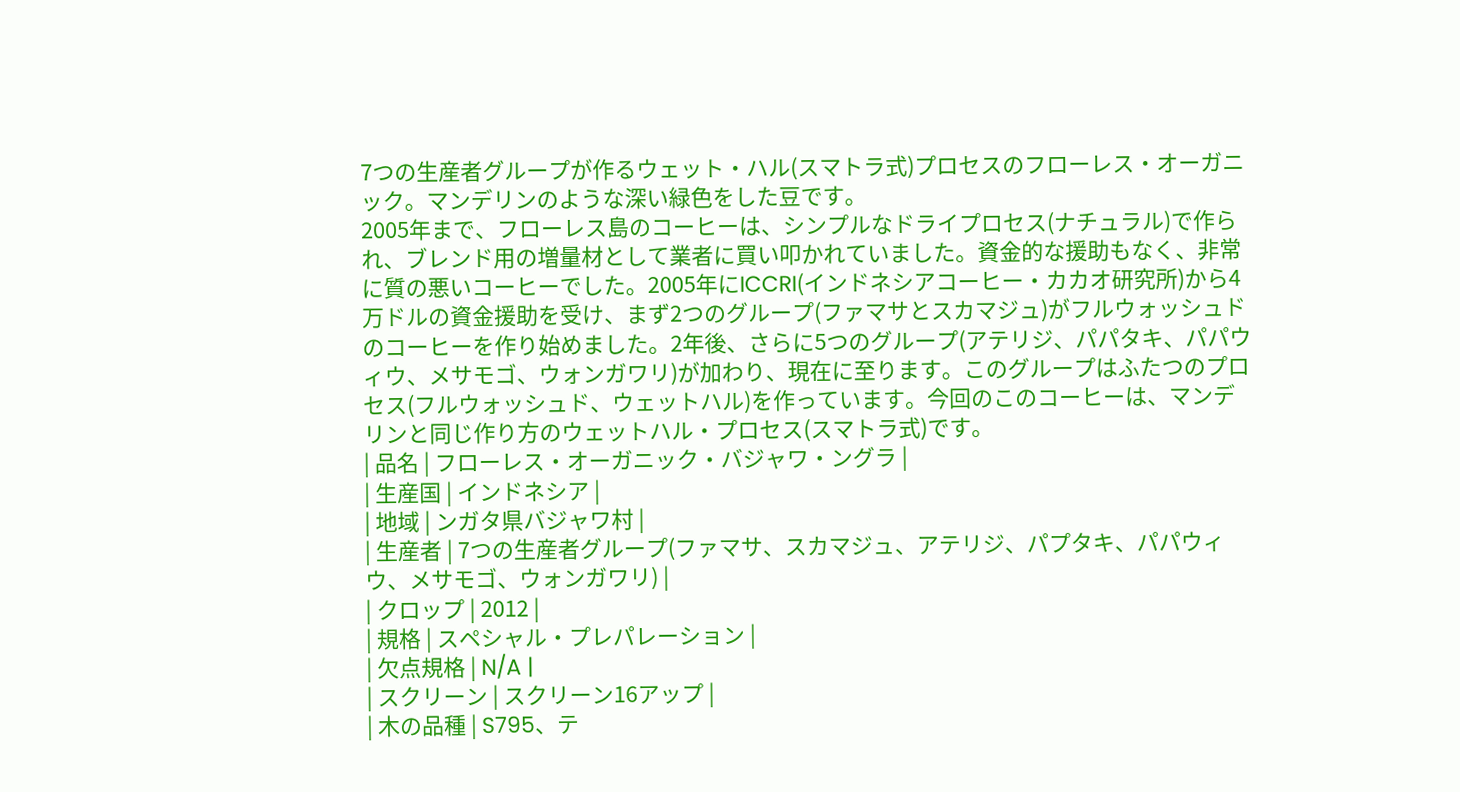7つの生産者グループが作るウェット・ハル(スマトラ式)プロセスのフローレス・オーガニック。マンデリンのような深い緑色をした豆です。
2005年まで、フローレス島のコーヒーは、シンプルなドライプロセス(ナチュラル)で作られ、ブレンド用の増量材として業者に買い叩かれていました。資金的な援助もなく、非常に質の悪いコーヒーでした。2005年にICCRI(インドネシアコーヒー・カカオ研究所)から4万ドルの資金援助を受け、まず2つのグループ(ファマサとスカマジュ)がフルウォッシュドのコーヒーを作り始めました。2年後、さらに5つのグループ(アテリジ、パパタキ、パパウィウ、メサモゴ、ウォンガワリ)が加わり、現在に至ります。このグループはふたつのプロセス(フルウォッシュド、ウェットハル)を作っています。今回のこのコーヒーは、マンデリンと同じ作り方のウェットハル・プロセス(スマトラ式)です。
| 品名 | フローレス・オーガニック・バジャワ・ングラ |
| 生産国 | インドネシア |
| 地域 | ンガタ県バジャワ村 |
| 生産者 | 7つの生産者グループ(ファマサ、スカマジュ、アテリジ、パプタキ、パパウィウ、メサモゴ、ウォンガワリ) |
| クロップ | 2012 |
| 規格 | スペシャル・プレパレーション |
| 欠点規格 | N/A |
| スクリーン | スクリーン16アップ |
| 木の品種 | S795、テ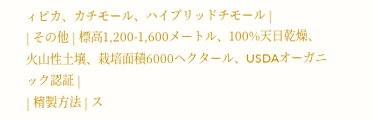ィピカ、カチモール、ハイブリッドチモール |
| その他 | 標高1,200-1,600メートル、100%天日乾燥、火山性土壌、栽培面積6000ヘクタール、USDAオーガニック認証 |
| 精製方法 | ス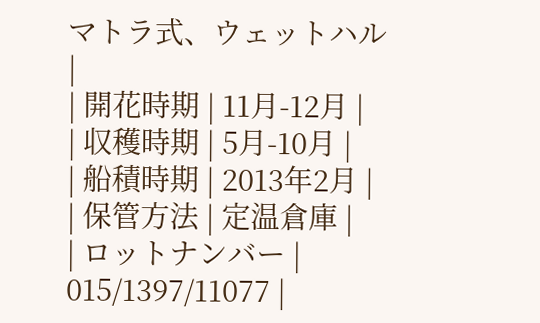マトラ式、ウェットハル |
| 開花時期 | 11月-12月 |
| 収穫時期 | 5月-10月 |
| 船積時期 | 2013年2月 |
| 保管方法 | 定温倉庫 |
| ロットナンバー | 015/1397/11077 |